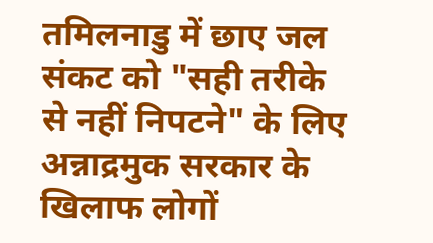तमिलनाडु में छाए जल संकट को "सही तरीके से नहीं निपटने" के लिए अन्नाद्रमुक सरकार के खिलाफ लोगों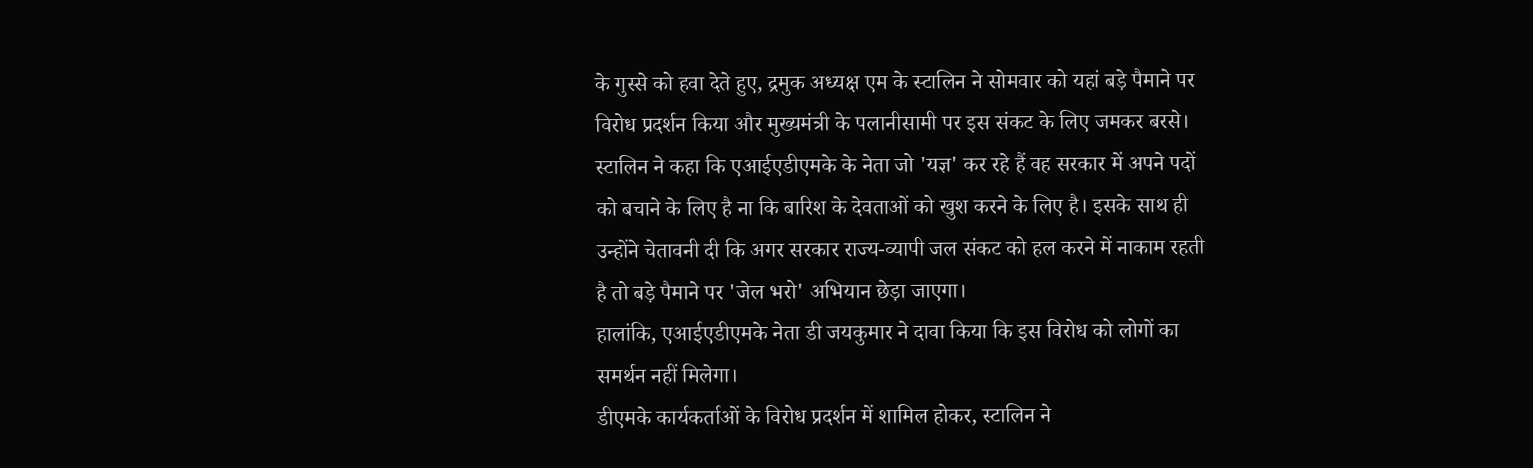के गुस्से को हवा देते हुए, द्रमुक अध्यक्ष एम के स्टालिन ने सोमवार को यहां बड़े पैमाने पर विरोध प्रदर्शन किया और मुख्यमंत्री के पलानीसामी पर इस संकट के लिए जमकर बरसे।
स्टालिन ने कहा कि एआईएडीएमके के नेता जो 'यज्ञ' कर रहे हैं वह सरकार में अपने पदों को बचाने के लिए है ना कि बारिश के देवताओं को खुश करने के लिए है। इसके साथ ही उन्होंने चेतावनी दी कि अगर सरकार राज्य-व्यापी जल संकट को हल करने में नाकाम रहती है तो बड़े पैमाने पर 'जेल भरो' अभियान छेड़ा जाएगा।
हालांकि, एआईएडीएमके नेता डी जयकुमार ने दावा किया कि इस विरोध को लोगों का समर्थन नहीं मिलेगा।
डीएमके कार्यकर्ताओं के विरोध प्रदर्शन में शामिल होकर, स्टालिन ने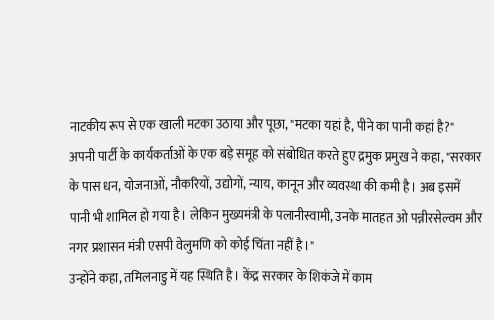नाटकीय रूप से एक खाली मटका उठाया और पूछा, "मटका यहां है, पीने का पानी कहां है?"
अपनी पार्टी के कार्यकर्ताओं के एक बड़े समूह को संबोधित करते हुए द्रमुक प्रमुख ने कहा, "सरकार के पास धन, योजनाओं, नौकरियों, उद्योगों, न्याय, कानून और व्यवस्था की कमी है। अब इसमें पानी भी शामिल हो गया है। लेकिन मुख्यमंत्री के पलानीस्वामी, उनके मातहत ओ पन्नीरसेल्वम और नगर प्रशासन मंत्री एसपी वेलुमणि को कोई चिंता नहीं है।"
उन्होंने कहा, तमिलनाडु में यह स्थिति है। केंद्र सरकार के शिकंजे में काम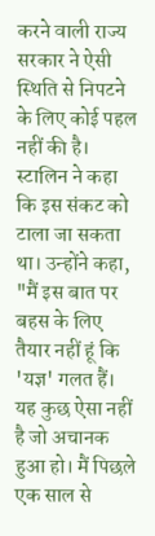करने वाली राज्य सरकार ने ऐसी स्थिति से निपटने के लिए कोई पहल नहीं की है।
स्टालिन ने कहा कि इस संकट को टाला जा सकता था। उन्होंने कहा, "मैं इस बात पर बहस के लिए तैयार नहीं हूं कि 'यज्ञ' गलत हैं। यह कुछ ऐसा नहीं है जो अचानक हुआ हो। मैं पिछले एक साल से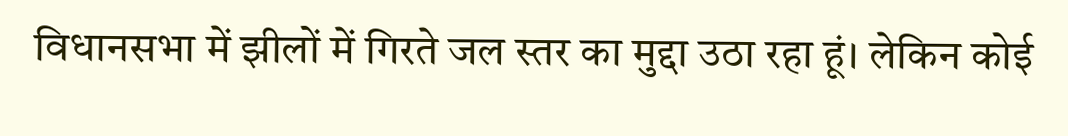विधानसभा में झीलों में गिरते जल स्तर का मुद्दा उठा रहा हूं। लेकिन कोई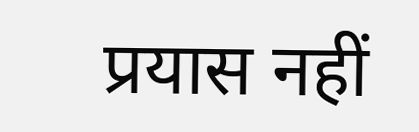प्रयास नहीं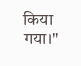किया गया।"